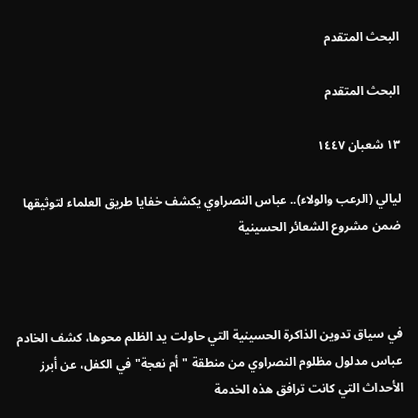البحث المتقدم

البحث المتقدم

١٣ شعبان ١٤٤٧

ليالي (الرعب والولاء).. عباس النصراوي يكشف خفايا طريق العلماء لتوثيقها ضمن مشروع الشعائر الحسينية



في سياق تدوين الذاكرة الحسينية التي حاولت يد الظلم محوها، كشف الخادم عباس مدلول مظلوم النصراوي من منطقة "أم نعجة" في الكفل، عن أبرز الأحداث التي كانت ترافق هذه الخدمة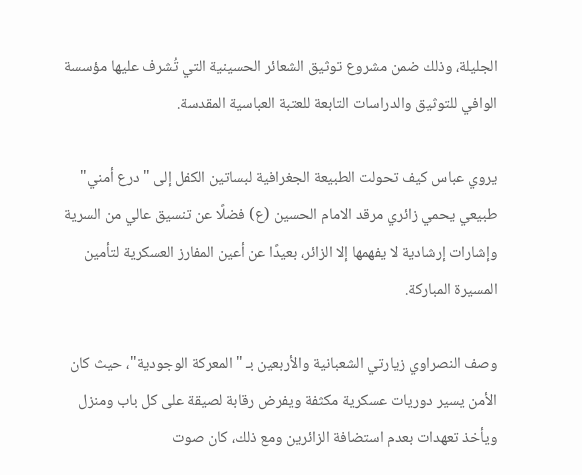الجليلة، وذلك ضمن مشروع توثيق الشعائر الحسينية التي تُشرف عليها مؤسسة الوافي للتوثيق والدراسات التابعة للعتبة العباسية المقدسة.

يروي عباس كيف تحولت الطبيعة الجغرافية لبساتين الكفل إلى "درع أمني" طبيعي يحمي زائري مرقد الامام الحسين (ع) فضلًا عن تنسيق عالي من السرية وإشارات إرشادية لا يفهمها إلا الزائر، بعيدًا عن أعين المفارز العسكرية لتأمين المسيرة المباركة.

وصف النصراوي زيارتي الشعبانية والأربعين بـ "المعركة الوجودية"، حيث كان الأمن يسير دوريات عسكرية مكثفة ويفرض رقابة لصيقة على كل باب ومنزل ويأخذ تعهدات بعدم استضافة الزائرين ومع ذلك، كان صوت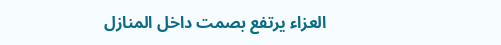العزاء يرتفع بصمت داخل المنازل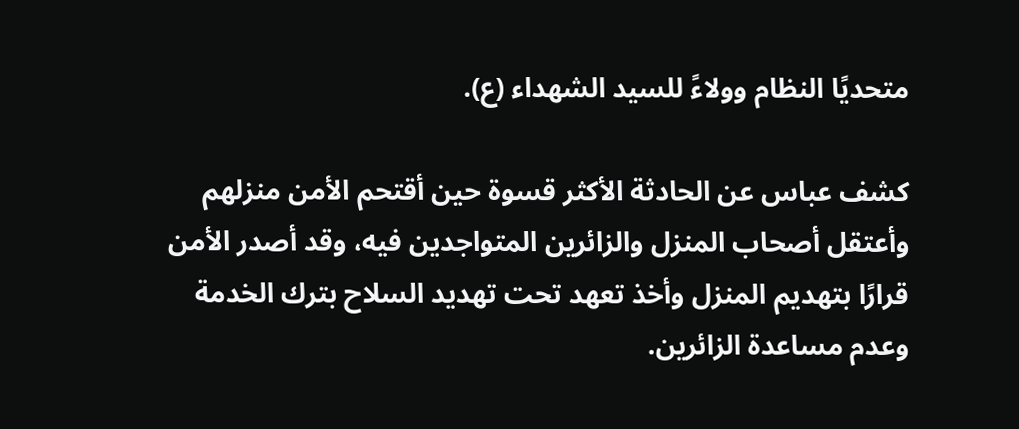متحديًا النظام وولاءً للسيد الشهداء (ع).

كشف عباس عن الحادثة الأكثر قسوة حين أقتحم الأمن منزلهم وأعتقل أصحاب المنزل والزائرين المتواجدين فيه، وقد أصدر الأمن قرارًا بتهديم المنزل وأخذ تعهد تحت تهديد السلاح بترك الخدمة وعدم مساعدة الزائرين.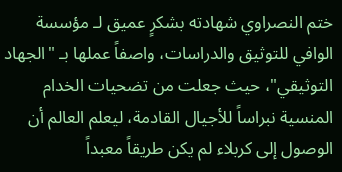ختم النصراوي شهادته بشكرٍ عميق لـ مؤسسة الوافي للتوثيق والدراسات، واصفاً عملها بـ "الجهاد التوثيقي"، حيث جعلت من تضحيات الخدام المنسية نبراساً للأجيال القادمة، ليعلم العالم أن الوصول إلى كربلاء لم يكن طريقاً معبداً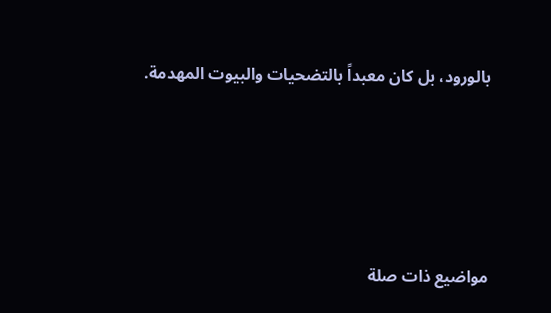بالورود، بل كان معبداً بالتضحيات والبيوت المهدمة.





مواضيع ذات صلة